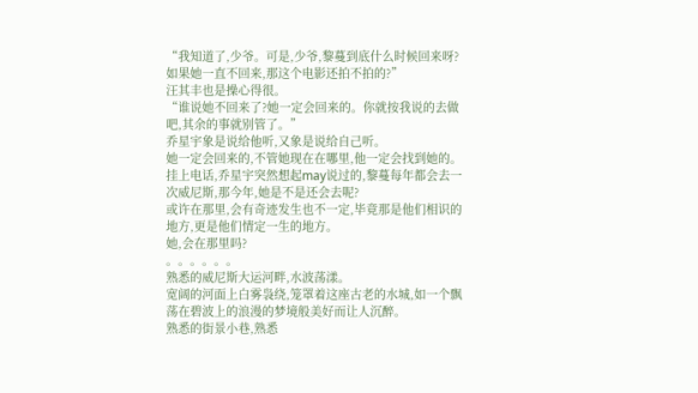“我知道了,少爷。可是,少爷,黎蔓到底什么时候回来呀?
如果她一直不回来,那这个电影还拍不拍的?”
汪其丰也是操心得很。
“谁说她不回来了?她一定会回来的。你就按我说的去做吧,其余的事就别管了。”
乔星宇象是说给他听,又象是说给自己听。
她一定会回来的,不管她现在在哪里,他一定会找到她的。
挂上电话,乔星宇突然想起may说过的,黎蔓每年都会去一次威尼斯,那今年,她是不是还会去呢?
或许在那里,会有奇迹发生也不一定,毕竟那是他们相识的地方,更是他们情定一生的地方。
她,会在那里吗?
。。。。。。
熟悉的威尼斯大运河畔,水波荡漾。
宽阔的河面上白雾袅绕,笼罩着这座古老的水城,如一个飘荡在碧波上的浪漫的梦境般美好而让人沉醉。
熟悉的街景小巷,熟悉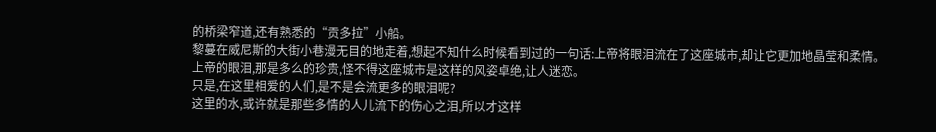的桥梁窄道,还有熟悉的“贡多拉”小船。
黎蔓在威尼斯的大街小巷漫无目的地走着,想起不知什么时候看到过的一句话:上帝将眼泪流在了这座城市,却让它更加地晶莹和柔情。
上帝的眼泪,那是多么的珍贵,怪不得这座城市是这样的风姿卓绝,让人迷恋。
只是,在这里相爱的人们,是不是会流更多的眼泪呢?
这里的水,或许就是那些多情的人儿流下的伤心之泪,所以才这样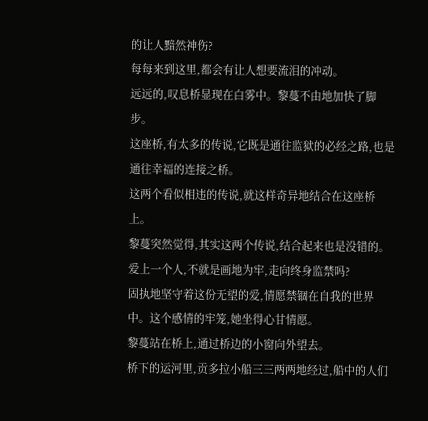的让人黯然神伤?
每每来到这里,都会有让人想要流泪的冲动。
远远的,叹息桥显现在白雾中。黎蔓不由地加快了脚步。
这座桥,有太多的传说,它既是通往监狱的必经之路,也是通往幸福的连接之桥。
这两个看似相违的传说,就这样奇异地结合在这座桥上。
黎蔓突然觉得,其实这两个传说,结合起来也是没错的。
爱上一个人,不就是画地为牢,走向终身监禁吗?
固执地坚守着这份无望的爱,情愿禁锢在自我的世界中。这个感情的牢笼,她坐得心甘情愿。
黎蔓站在桥上,通过桥边的小窗向外望去。
桥下的运河里,贡多拉小船三三两两地经过,船中的人们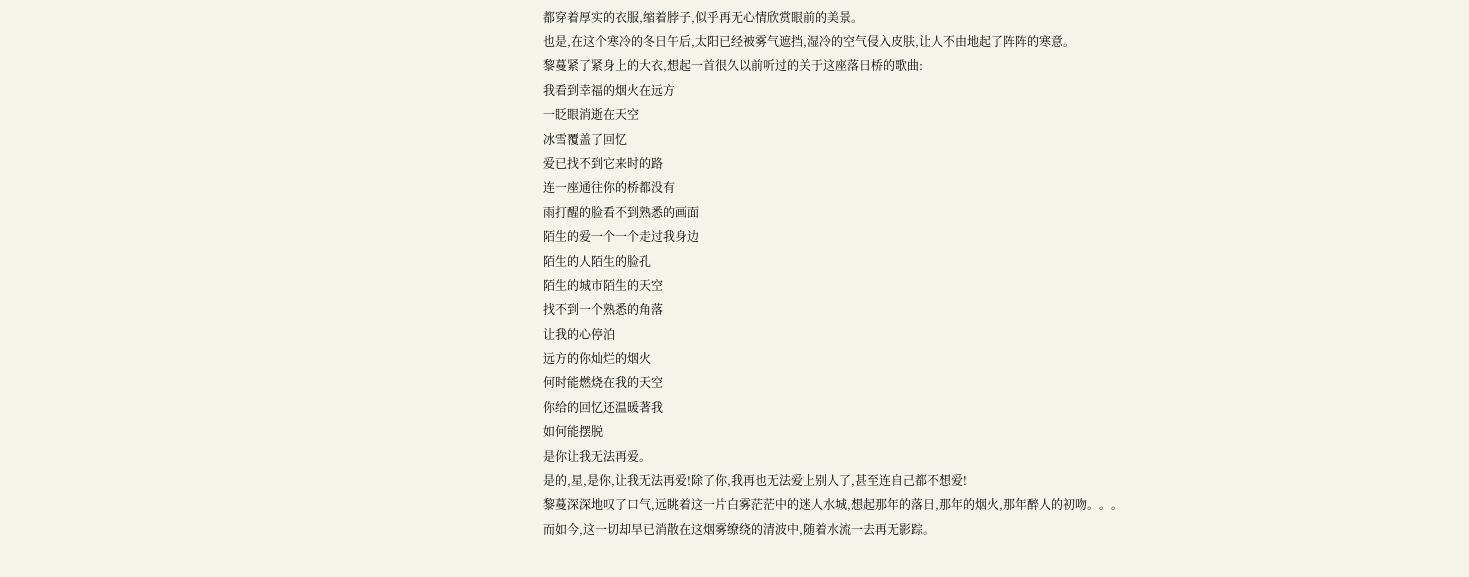都穿着厚实的衣服,缩着脖子,似乎再无心情欣赏眼前的美景。
也是,在这个寒冷的冬日午后,太阳已经被雾气遮挡,湿冷的空气侵入皮肤,让人不由地起了阵阵的寒意。
黎蔓紧了紧身上的大衣,想起一首很久以前听过的关于这座落日桥的歌曲:
我看到幸福的烟火在远方
一眨眼消逝在天空
冰雪覆盖了回忆
爱已找不到它来时的路
连一座通往你的桥都没有
雨打醒的脸看不到熟悉的画面
陌生的爱一个一个走过我身边
陌生的人陌生的脸孔
陌生的城市陌生的天空
找不到一个熟悉的角落
让我的心停泊
远方的你灿烂的烟火
何时能燃烧在我的天空
你给的回忆还温暖著我
如何能摆脱
是你让我无法再爱。
是的,星,是你,让我无法再爱!除了你,我再也无法爱上别人了,甚至连自己都不想爱!
黎蔓深深地叹了口气,远眺着这一片白雾茫茫中的迷人水城,想起那年的落日,那年的烟火,那年醉人的初吻。。。
而如今,这一切却早已消散在这烟雾缭绕的清波中,随着水流一去再无影踪。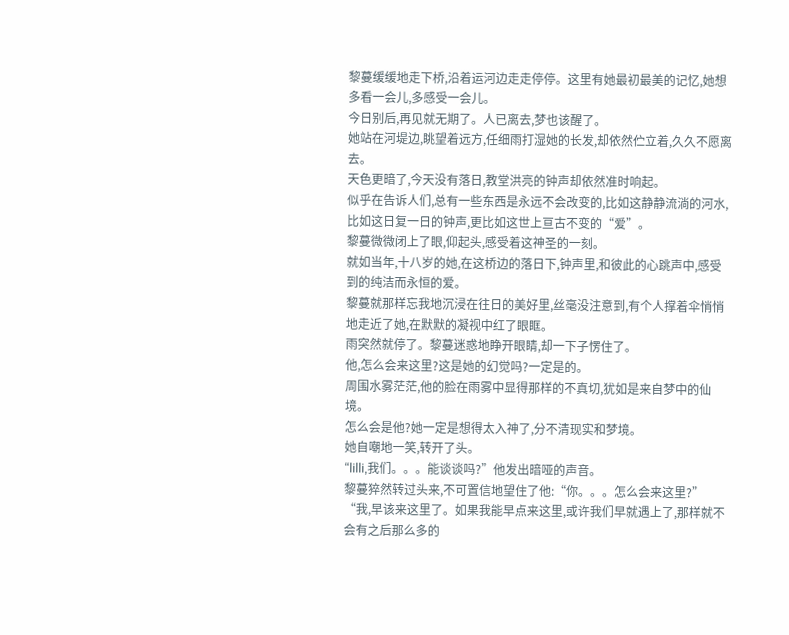黎蔓缓缓地走下桥,沿着运河边走走停停。这里有她最初最美的记忆,她想多看一会儿,多感受一会儿。
今日别后,再见就无期了。人已离去,梦也该醒了。
她站在河堤边,眺望着远方,任细雨打湿她的长发,却依然伫立着,久久不愿离去。
天色更暗了,今天没有落日,教堂洪亮的钟声却依然准时响起。
似乎在告诉人们,总有一些东西是永远不会改变的,比如这静静流淌的河水,比如这日复一日的钟声,更比如这世上亘古不变的“爱”。
黎蔓微微闭上了眼,仰起头,感受着这神圣的一刻。
就如当年,十八岁的她,在这桥边的落日下,钟声里,和彼此的心跳声中,感受到的纯洁而永恒的爱。
黎蔓就那样忘我地沉浸在往日的美好里,丝毫没注意到,有个人撑着伞悄悄地走近了她,在默默的凝视中红了眼眶。
雨突然就停了。黎蔓迷惑地睁开眼睛,却一下子愣住了。
他,怎么会来这里?这是她的幻觉吗?一定是的。
周围水雾茫茫,他的脸在雨雾中显得那样的不真切,犹如是来自梦中的仙境。
怎么会是他?她一定是想得太入神了,分不清现实和梦境。
她自嘲地一笑,转开了头。
“lilli,我们。。。能谈谈吗?”他发出暗哑的声音。
黎蔓猝然转过头来,不可置信地望住了他:“你。。。怎么会来这里?”
“我,早该来这里了。如果我能早点来这里,或许我们早就遇上了,那样就不会有之后那么多的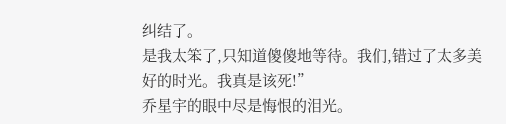纠结了。
是我太笨了,只知道傻傻地等待。我们,错过了太多美好的时光。我真是该死!”
乔星宇的眼中尽是悔恨的泪光。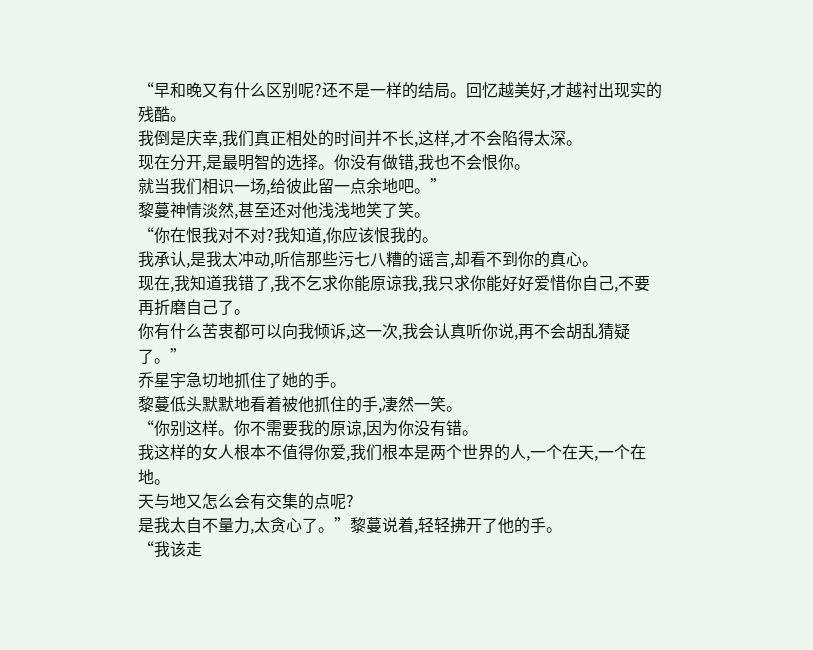“早和晚又有什么区别呢?还不是一样的结局。回忆越美好,才越衬出现实的残酷。
我倒是庆幸,我们真正相处的时间并不长,这样,才不会陷得太深。
现在分开,是最明智的选择。你没有做错,我也不会恨你。
就当我们相识一场,给彼此留一点余地吧。”
黎蔓神情淡然,甚至还对他浅浅地笑了笑。
“你在恨我对不对?我知道,你应该恨我的。
我承认,是我太冲动,听信那些污七八糟的谣言,却看不到你的真心。
现在,我知道我错了,我不乞求你能原谅我,我只求你能好好爱惜你自己,不要再折磨自己了。
你有什么苦衷都可以向我倾诉,这一次,我会认真听你说,再不会胡乱猜疑了。”
乔星宇急切地抓住了她的手。
黎蔓低头默默地看着被他抓住的手,凄然一笑。
“你别这样。你不需要我的原谅,因为你没有错。
我这样的女人根本不值得你爱,我们根本是两个世界的人,一个在天,一个在地。
天与地又怎么会有交集的点呢?
是我太自不量力,太贪心了。”黎蔓说着,轻轻拂开了他的手。
“我该走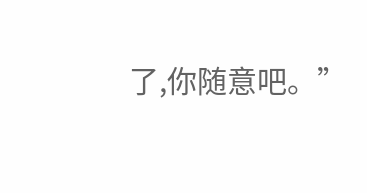了,你随意吧。”